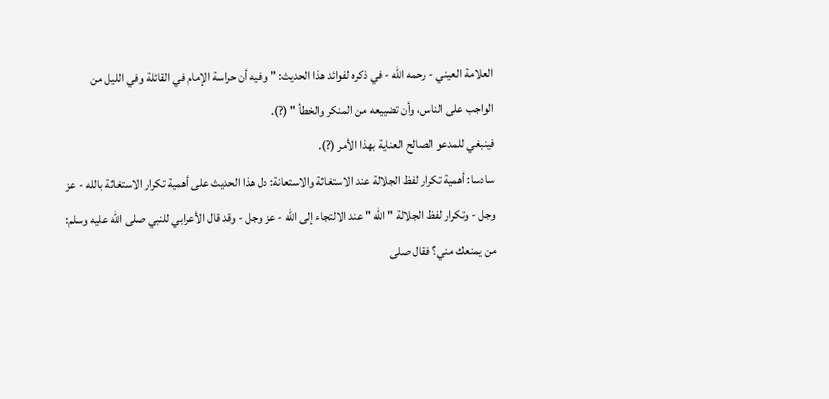العلامة العيني - رحمه الله - في ذكره لفوائد هذا الحديث: " وفيه أن حراسة الإمام في القائلة وفي الليل من الواجب على الناس، وأن تضييعه من المنكر والخطأ " (?).
فينبغي للمدعو الصالح العناية بهذا الأمر (?).
سادسا: أهمية تكرار لفظ الجلالة عند الاستغاثة والاستعانة: دل هذا الحديث على أهمية تكرار الاستغاثة بالله - عز وجل - وتكرار لفظ الجلالة " الله " عند الالتجاء إلى الله - عز وجل - وقد قال الأعرابي للنبي صلى الله عليه وسلم: من يمنعك مني؟ فقال صلى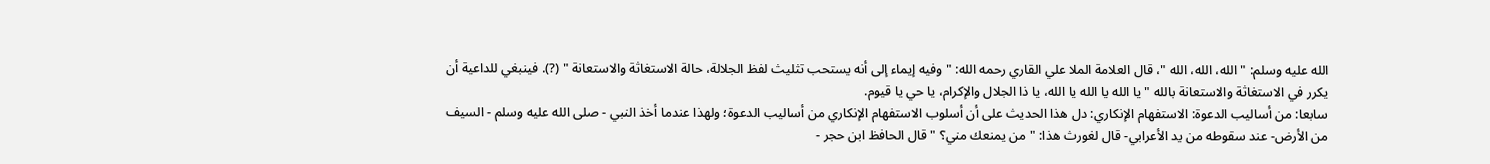الله عليه وسلم: " الله، الله، الله "، قال العلامة الملا علي القاري رحمه الله: " وفيه إيماء إلى أنه يستحب تثليث لفظ الجلالة، حالة الاستغاثة والاستعانة " (?). فينبغي للداعية أن يكرر في الاستغاثة والاستعانة بالله " يا الله يا الله يا الله، يا ذا الجلال والإكرام، يا حي يا قيوم.
سابعا: من أساليب الدعوة: الاستفهام الإنكاري: دل هذا الحديث على أن أسلوب الاستفهام الإنكاري من أساليب الدعوة؛ ولهذا عندما أخذ النبي - صلى الله عليه وسلم - السيف من الأرض- عند سقوطه من يد الأعرابي- قال لغورث هذا: " من يمنعك مني؟ " قال الحافظ ابن حجر -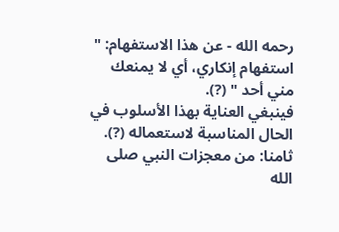رحمه الله - عن هذا الاستفهام: " استفهام إنكاري، أي لا يمنعك مني أحد " (?).
فينبغي العناية بهذا الأسلوب في الحال المناسبة لاستعماله (?).
ثامنا: من معجزات النبي صلى الله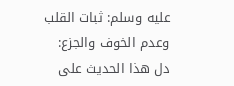عليه وسلم: ثبات القلب وعدم الخوف والجزع: دل هذا الحديث على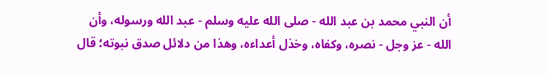أن النبي محمد بن عبد الله - صلى الله عليه وسلم - عبد الله ورسوله، وأن الله - عز وجل - نصره، وكفاه، وخذل أعداءه، وهذا من دلائل صدق نبوته؛ قال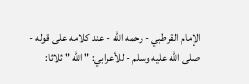الإمام القرطبي - رحمه الله - عند كلامه على قوله - صلى الله عليه وسلم - للأعرابي: " الله " ثلاثا: